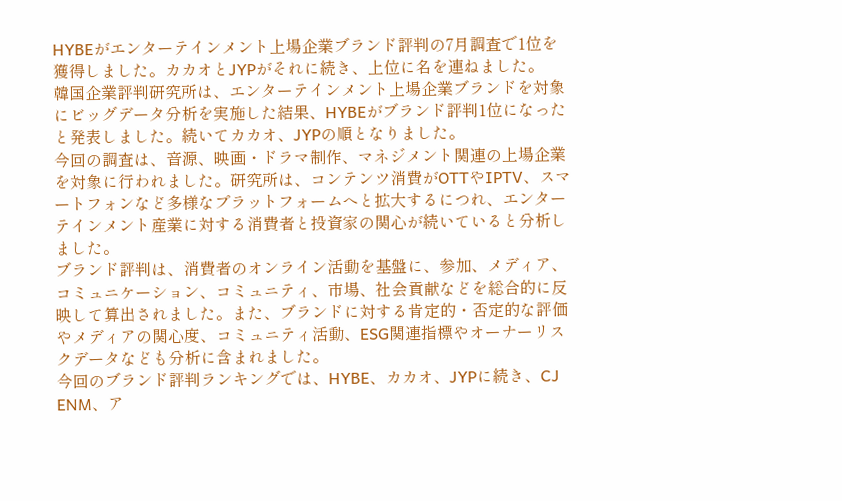HYBEがエンターテインメント上場企業ブランド評判の7月調査で1位を獲得しました。カカオとJYPがそれに続き、上位に名を連ねました。
韓国企業評判研究所は、エンターテインメント上場企業ブランドを対象にビッグデータ分析を実施した結果、HYBEがブランド評判1位になったと発表しました。続いてカカオ、JYPの順となりました。
今回の調査は、音源、映画・ドラマ制作、マネジメント関連の上場企業を対象に行われました。研究所は、コンテンツ消費がOTTやIPTV、スマートフォンなど多様なプラットフォームへと拡大するにつれ、エンターテインメント産業に対する消費者と投資家の関心が続いていると分析しました。
ブランド評判は、消費者のオンライン活動を基盤に、参加、メディア、コミュニケーション、コミュニティ、市場、社会貢献などを総合的に反映して算出されました。また、ブランドに対する肯定的・否定的な評価やメディアの関心度、コミュニティ活動、ESG関連指標やオーナーリスクデータなども分析に含まれました。
今回のブランド評判ランキングでは、HYBE、カカオ、JYPに続き、CJ ENM、ア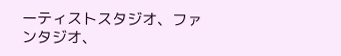ーティストスタジオ、ファンタジオ、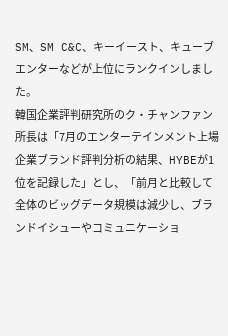SM、SM C&C、キーイースト、キューブエンターなどが上位にランクインしました。
韓国企業評判研究所のク・チャンファン所長は「7月のエンターテインメント上場企業ブランド評判分析の結果、HYBEが1位を記録した」とし、「前月と比較して全体のビッグデータ規模は減少し、ブランドイシューやコミュニケーショ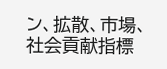ン、拡散、市場、社会貢献指標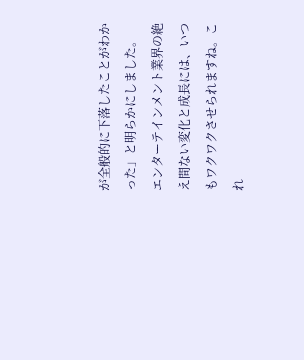が全般的に下落したことがわかった」と明らかにしました。
エンターテインメント業界の絶え間ない変化と成長には、いつもワクワクさせられますね。これ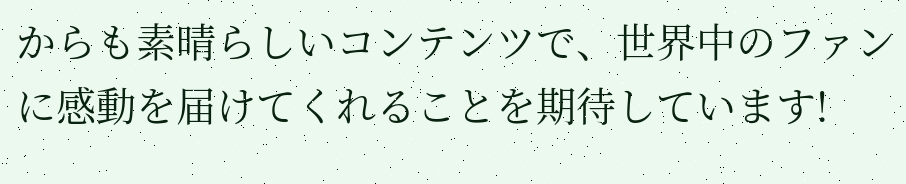からも素晴らしいコンテンツで、世界中のファンに感動を届けてくれることを期待しています!